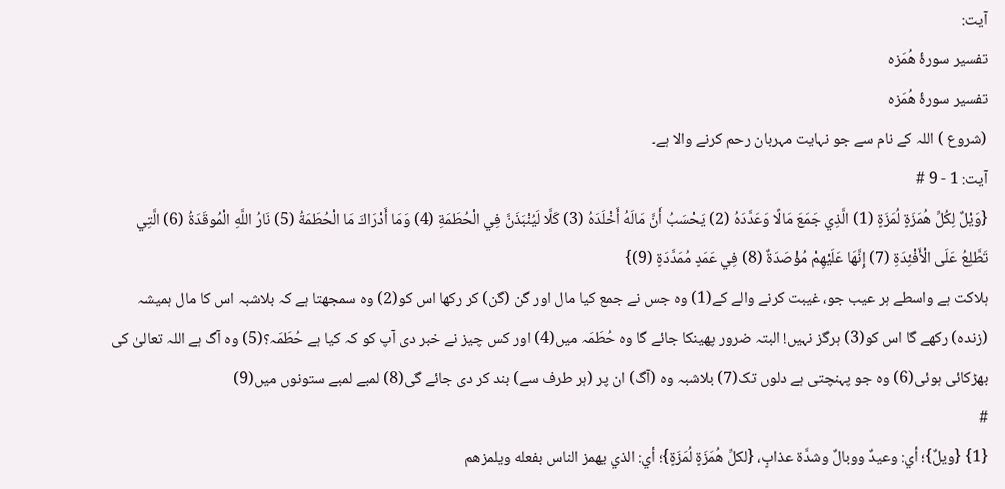آیت:
تفسیر سورۂ ھُمَزه
تفسیر سورۂ ھُمَزه
(شروع ) اللہ کے نام سے جو نہایت مہربان رحم کرنے والا ہے۔
آیت: 1 - 9 #
{وَيْلٌ لِكُلِّ هُمَزَةٍ لُمَزَةٍ (1) الَّذِي جَمَعَ مَالًا وَعَدَّدَهُ (2) يَحْسَبُ أَنَّ مَالَهُ أَخْلَدَهُ (3) كَلَّا لَيُنْبَذَنَّ فِي الْحُطَمَةِ (4) وَمَا أَدْرَاكَ مَا الْحُطَمَةُ (5) نَارُ اللَّهِ الْمُوقَدَةُ (6) الَّتِي تَطَّلِعُ عَلَى الْأَفْئِدَةِ (7) إِنَّهَا عَلَيْهِمْ مُؤْصَدَةٌ (8) فِي عَمَدٍ مُمَدَّدَةٍ (9)}
ہلاکت ہے واسطے ہر عیب جو، غیبت کرنے والے کے(1) وہ جس نے جمع کیا مال اور گن (گن) کر رکھا اس کو(2) وہ سمجھتا ہے کہ بلاشبہ اس کا مال ہمیشہ (زندہ) رکھے گا اس کو(3) ہرگز نہیں! البتہ ضرور پھینکا جائے گا وہ حُطَمَہ میں(4) اور کس چیز نے خبر دی آپ کو کہ کیا ہے حُطَمَہ؟(5) وہ آگ ہے اللہ تعالیٰ کی بھڑکائی ہوئی(6) وہ جو پہنچتی ہے دلوں تک(7) بلاشبہ وہ (آگ) ان پر (ہر طرف سے) بند کر دی جائے گی(8) لمبے لمبے ستونوں میں(9)
#
{1} {ويلٌ}؛ أي: وعيدٌ ووبالٌ وشدَّة عذابٍ، {لكلِّ هُمَزَةٍ لُمَزَةٍ}؛ أي: الذي يهمز الناس بفعله ويلمزهم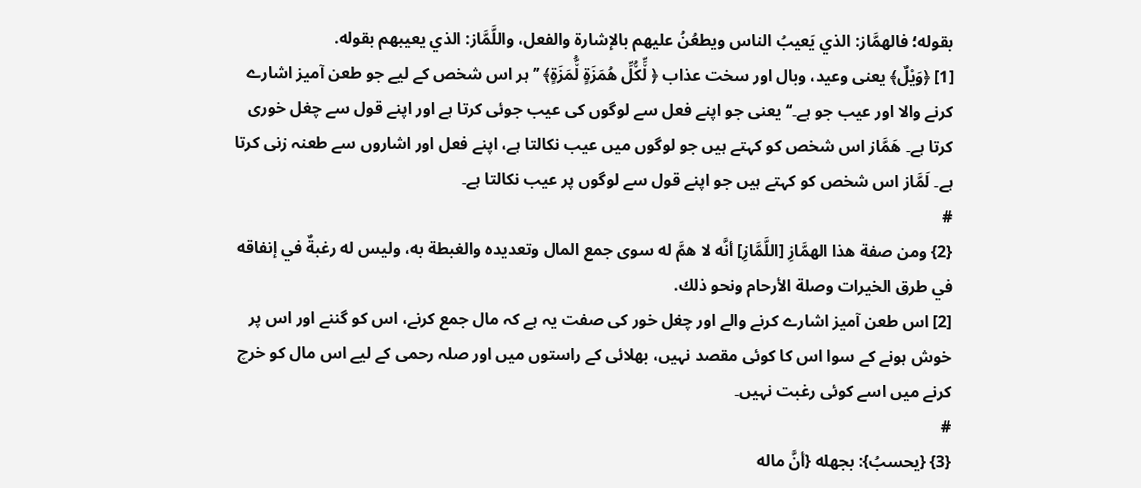بقوله؛ فالهمَّاز: الذي يَعيبُ الناس ويطعُنُ عليهم بالإشارة والفعل، واللَّمَّاز: الذي يعيبهم بقوله.
[1] ﴿وَیْلٌ﴾ یعنی وعید، وبال اور سخت عذاب ﴿ لِّ٘كُ٘لِّ هُمَزَةٍ لُّ٘مَزَةٍ﴾ ’’ہر اس شخص کے لیے جو طعن آمیز اشارے کرنے والا اور عیب جو ہے۔‘‘ یعنی جو اپنے فعل سے لوگوں کی عیب جوئی کرتا ہے اور اپنے قول سے چغل خوری کرتا ہے۔ ھَمَّاز اس شخص کو کہتے ہیں جو لوگوں میں عیب نکالتا ہے، اپنے فعل اور اشاروں سے طعنہ زنی کرتا ہے۔ لَمَّاز اس شخص کو کہتے ہیں جو اپنے قول سے لوگوں پر عیب نکالتا ہے۔
#
{2} ومن صفة هذا الهمَّازِ [اللَّمَّازِ] أنَّه لا همَّ له سوى جمع المال وتعديده والغبطة به، وليس له رغبةٌ في إنفاقه في طرق الخيرات وصلة الأرحام ونحو ذلك.
[2] اس طعن آمیز اشارے کرنے والے اور چغل خور کی صفت یہ ہے کہ مال جمع کرنے، اس کو گننے اور اس پر خوش ہونے کے سوا اس کا کوئی مقصد نہیں، بھلائی کے راستوں میں اور صلہ رحمی کے لیے اس مال کو خرچ کرنے میں اسے کوئی رغبت نہیں۔
#
{3} {يحسبُ}: بجهله {أنَّ ماله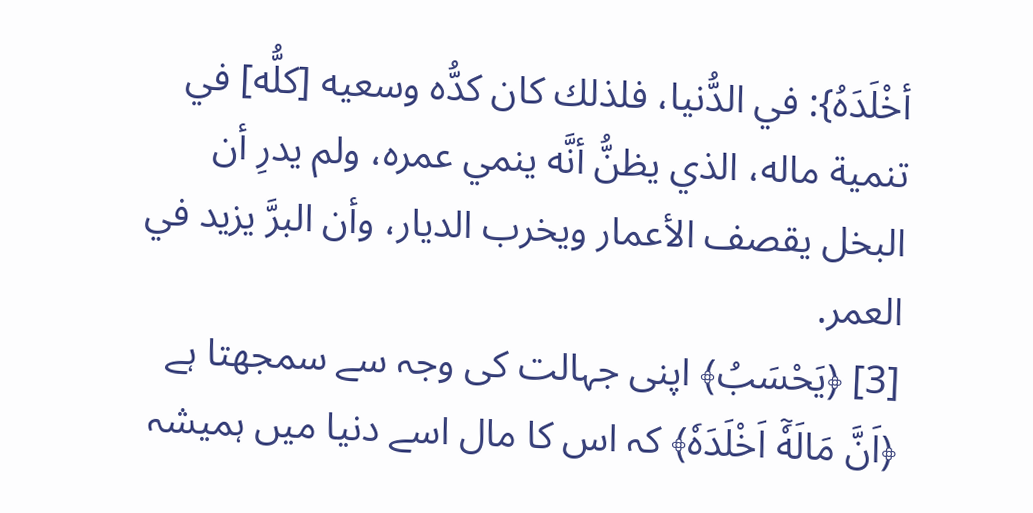أخْلَدَهُ}: في الدُّنيا، فلذلك كان كدُّه وسعيه [كلُّه] في تنمية ماله، الذي يظنُّ أنَّه ينمي عمره، ولم يدرِ أن البخل يقصف الأعمار ويخرب الديار، وأن البرَّ يزيد في العمر.
[3] ﴿یَحْسَبُ﴾ اپنی جہالت کی وجہ سے سمجھتا ہے ﴿اَنَّ مَالَهٗۤ اَخْلَدَهٗ﴾ کہ اس کا مال اسے دنیا میں ہمیشہ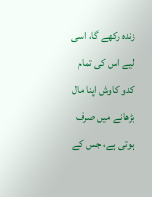زندہ رکھے گا، اسی لیے اس کی تمام کدو کاوش اپنا مال بڑھانے میں صرف ہوتی ہے، جس کے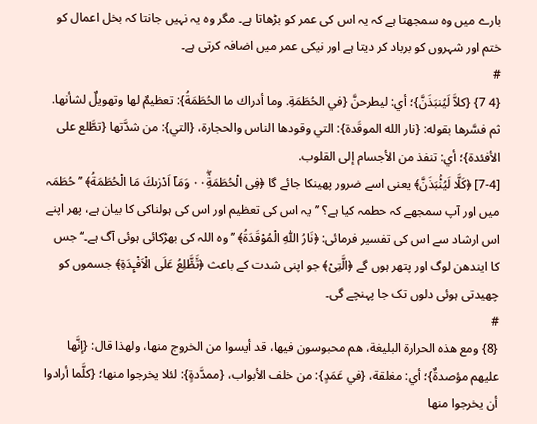بارے میں وہ سمجھتا ہے کہ یہ اس کی عمر کو بڑھاتا ہے۔ مگر وہ یہ نہیں جانتا کہ بخل اعمال کو ختم اور شہروں کو برباد کر دیتا ہے اور نیکی عمر میں اضافہ کرتی ہے۔
#
{4 7} {كلاَّ لَيُنبَذَنَّ}؛ أي: ليطرحنَّ {في الحُطَمَةِ. وما أدراك ما الحُطَمَةُ}: تعظيمٌ لها وتهويلٌ لشأنها. ثم فسَّرها بقوله: {نار الله الموقَدة}: التي وقودها الناس والحجارة، {التي}: من شدَّتها {تطَّلع على الأفئدة}؛ أي: تنفذ من الأجسام إلى القلوب.
[7-4] ﴿كَلَّا لَیُنْۢبَذَنَّ﴾ یعنی اسے ضرور پھینکا جائے گا ﴿فِی الْحُطَمَةِٞۖ۰۰ وَمَاۤ اَدْرٰىكَ مَا الْحُطَمَةُ﴾ ’’حُطَمَہ میں اور آپ سمجھے کہ حطمہ کیا ہے؟ ’’یہ اس کی تعظیم اور اس کی ہولناکی کا بیان ہے، پھر اپنے اس ارشاد سے اس کی تفسیر فرمائی: ﴿نَارُ اللّٰهِ الْمُوْقَدَةُ﴾ ’’وہ اللہ کی بھڑکائی ہوئی آگ ہے۔‘‘ جس کا ایندھن لوگ اور پتھر ہوں گے ﴿الَّتِیْ﴾ جو اپنی شدت کے باعث ﴿تَ٘طَّ٘لِعُ عَلَى الْاَفْـِٕدَةِ﴾ جسموں کو چھیدتی ہوئی دلوں تک جا پہنچے گی۔
#
{8} ومع هذه الحرارة البليغة، هم محبوسون فيها، قد أيسوا من الخروج منها، ولهذا قال: {إنَّها عليهم مؤصدةٌ}؛ أي: مغلقة، {في عَمَدٍ}: من خلف الأبواب، {ممدَّدةٍ}: لئلا يخرجوا منها؛ {كلَّما أرادوا أن يخرجوا منها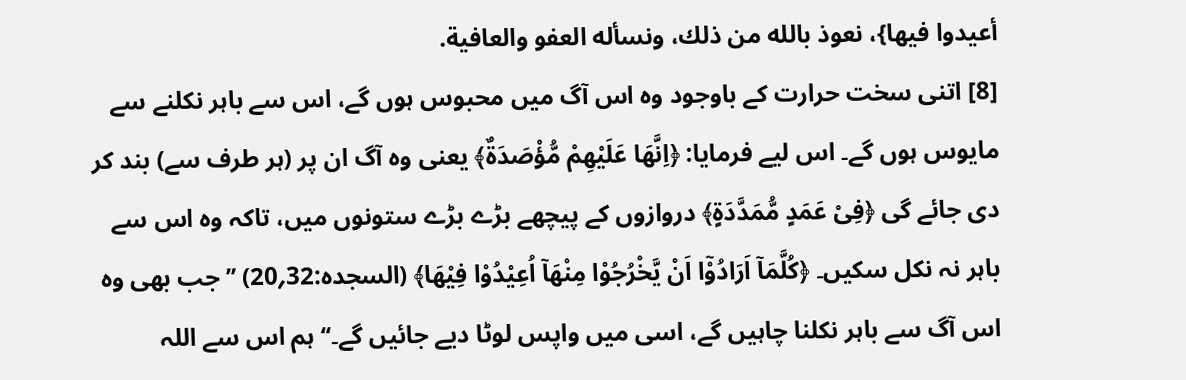أعيدوا فيها}، نعوذ بالله من ذلك، ونسأله العفو والعافية.
[8] اتنی سخت حرارت کے باوجود وہ اس آگ میں محبوس ہوں گے، اس سے باہر نکلنے سے مایوس ہوں گے۔ اس لیے فرمایا: ﴿اِنَّهَا عَلَیْهِمْ مُّؤْصَدَةٌ﴾ یعنی وہ آگ ان پر (ہر طرف سے) بند کر دی جائے گی ﴿فِیْ عَمَدٍ مُّمَدَّدَةٍ﴾ دروازوں کے پیچھے بڑے بڑے ستونوں میں، تاکہ وہ اس سے باہر نہ نکل سکیں۔ ﴿كُلَّمَاۤ اَرَادُوْۤا اَنْ یَّخْرُجُوْا مِنْهَاۤ اُعِیْدُوْا فِیْهَا﴾ (السجدہ:32؍20) ’’جب بھی وہ اس آگ سے باہر نکلنا چاہیں گے، اسی میں واپس لوٹا دیے جائیں گے۔‘‘ ہم اس سے اللہ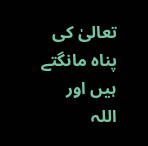تعالیٰ کی پناہ مانگتے ہیں اور اللہ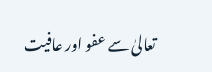تعالیٰ سے عفو اور عافیت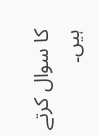کا سوال کرتے ہیں۔